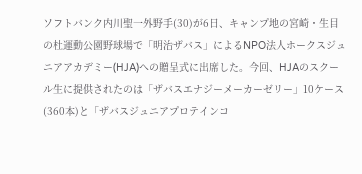ソフトバンク内川聖一外野手(30)が6日、キャンプ地の宮崎・生目の杜運動公園野球場で「明治ザバス」によるNPO法人ホークスジュニアアカデミー(HJA)への贈呈式に出席した。今回、HJAのスクール生に提供されたのは「ザバスエナジーメーカーゼリー」10ケース(360本)と「ザバスジュニアプロテインコ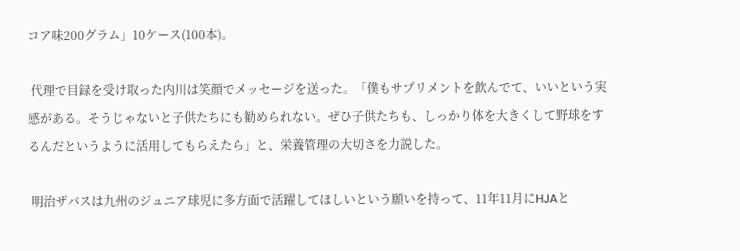コア味200グラム」10ケース(100本)。

 代理で目録を受け取った内川は笑顔でメッセージを送った。「僕もサプリメントを飲んでて、いいという実感がある。そうじゃないと子供たちにも勧められない。ぜひ子供たちも、しっかり体を大きくして野球をするんだというように活用してもらえたら」と、栄養管理の大切さを力説した。

 明治ザバスは九州のジュニア球児に多方面で活躍してほしいという願いを持って、11年11月にHJAと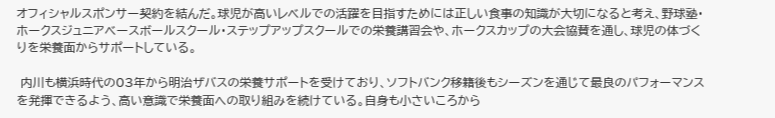オフィシャルスポンサー契約を結んだ。球児が高いレベルでの活躍を目指すためには正しい食事の知識が大切になると考え、野球塾・ホークスジュニアベースボールスクール・ステップアップスクールでの栄養講習会や、ホークスカップの大会協賛を通し、球児の体づくりを栄養面からサポートしている。

 内川も横浜時代の03年から明治ザバスの栄養サポートを受けており、ソフトバンク移籍後もシーズンを通じて最良のパフォーマンスを発揮できるよう、高い意識で栄養面への取り組みを続けている。自身も小さいころから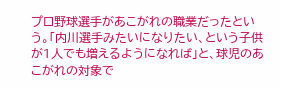プロ野球選手があこがれの職業だったという。「内川選手みたいになりたい、という子供が1人でも増えるようになれば」と、球児のあこがれの対象で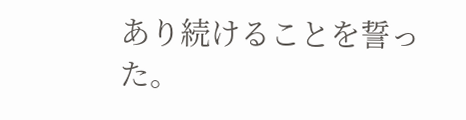あり続けることを誓った。